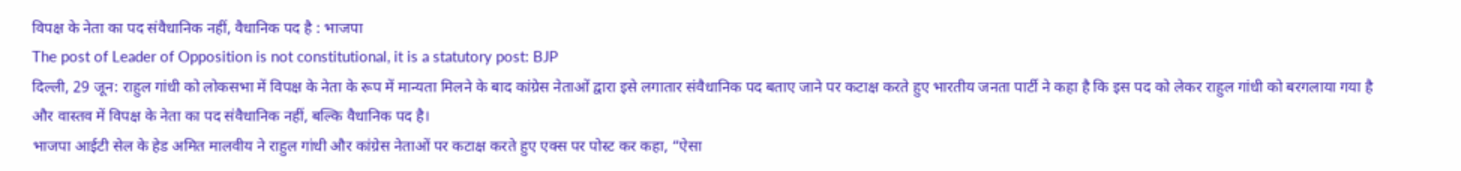विपक्ष के नेता का पद संवैधानिक नहीं, वैधानिक पद है : भाजपा
The post of Leader of Opposition is not constitutional, it is a statutory post: BJP
दिल्ली, 29 जून: राहुल गांधी को लोकसभा में विपक्ष के नेता के रूप में मान्यता मिलने के बाद कांग्रेस नेताओं द्वारा इसे लगातार संवैधानिक पद बताए जाने पर कटाक्ष करते हुए भारतीय जनता पार्टी ने कहा है कि इस पद को लेकर राहुल गांधी को बरगलाया गया है और वास्तव में विपक्ष के नेता का पद संवैधानिक नहीं, बल्कि वैधानिक पद है।
भाजपा आईटी सेल के हेड अमित मालवीय ने राहुल गांधी और कांग्रेस नेताओं पर कटाक्ष करते हुए एक्स पर पोस्ट कर कहा, “ऐसा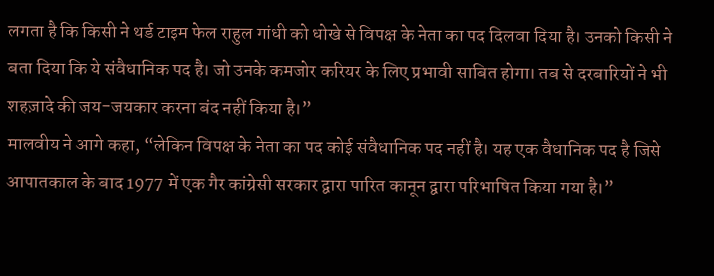लगता है कि किसी ने थर्ड टाइम फेल राहुल गांधी को धोखे से विपक्ष के नेता का पद दिलवा दिया है। उनको किसी ने बता दिया कि ये संवैधानिक पद है। जो उनके कमजोर करियर के लिए प्रभावी साबित होगा। तब से दरबारियों ने भी शहज़ादे की जय-जयकार करना बंद नहीं किया है।”
मालवीय ने आगे कहा, “लेकिन विपक्ष के नेता का पद कोई संवैधानिक पद नहीं है। यह एक वैधानिक पद है जिसे आपातकाल के बाद 1977 में एक गैर कांग्रेसी सरकार द्वारा पारित कानून द्वारा परिभाषित किया गया है।”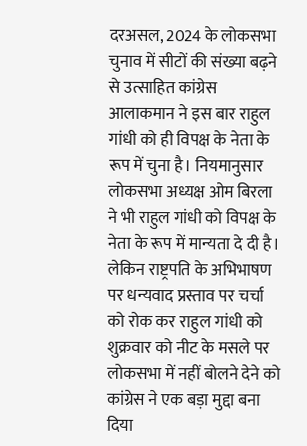दरअसल, 2024 के लोकसभा चुनाव में सीटों की संख्या बढ़ने से उत्साहित कांग्रेस आलाकमान ने इस बार राहुल गांधी को ही विपक्ष के नेता के रूप में चुना है। नियमानुसार लोकसभा अध्यक्ष ओम बिरला ने भी राहुल गांधी को विपक्ष के नेता के रूप में मान्यता दे दी है। लेकिन राष्ट्रपति के अभिभाषण पर धन्यवाद प्रस्ताव पर चर्चा को रोक कर राहुल गांधी को शुक्रवार को नीट के मसले पर लोकसभा में नहीं बोलने देने को कांग्रेस ने एक बड़ा मुद्दा बना दिया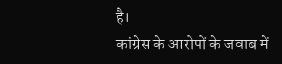है।
कांग्रेस के आरोपों के जवाब में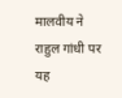मालवीय ने राहुल गांधी पर यह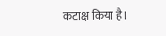कटाक्ष किया है।